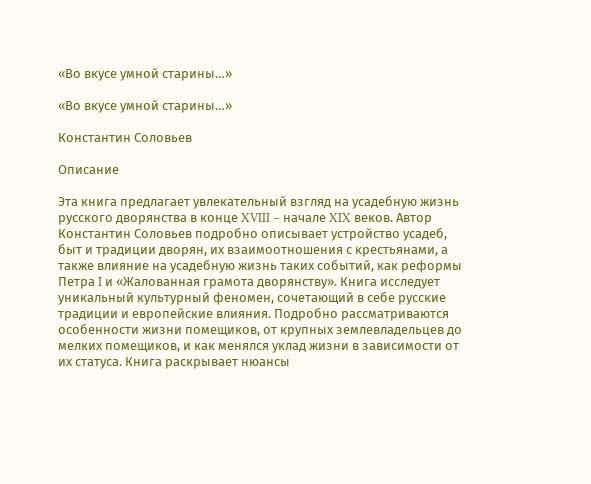«Во вкусе умной старины…»

«Во вкусе умной старины…»

Константин Соловьев

Описание

Эта книга предлагает увлекательный взгляд на усадебную жизнь русского дворянства в конце XVIII – начале XIX веков. Автор Константин Соловьев подробно описывает устройство усадеб, быт и традиции дворян, их взаимоотношения с крестьянами, а также влияние на усадебную жизнь таких событий, как реформы Петра I и «Жалованная грамота дворянству». Книга исследует уникальный культурный феномен, сочетающий в себе русские традиции и европейские влияния. Подробно рассматриваются особенности жизни помещиков, от крупных землевладельцев до мелких помещиков, и как менялся уклад жизни в зависимости от их статуса. Книга раскрывает нюансы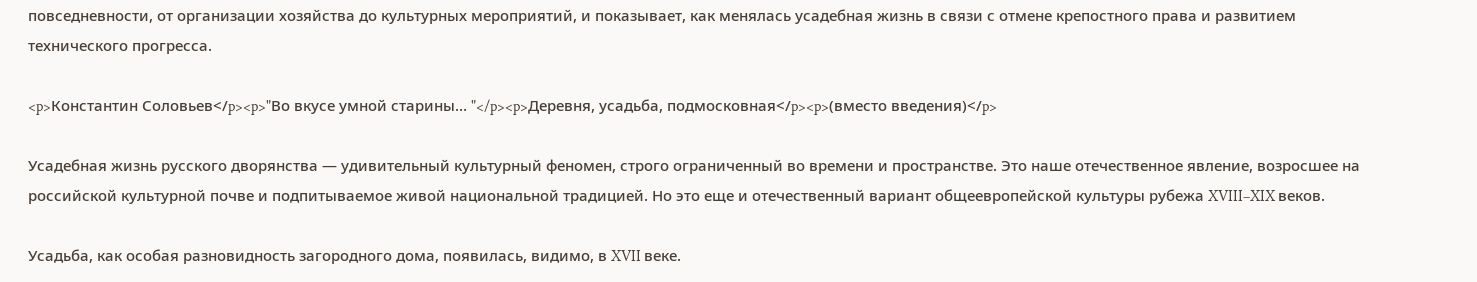повседневности, от организации хозяйства до культурных мероприятий, и показывает, как менялась усадебная жизнь в связи с отмене крепостного права и развитием технического прогресса.

<p>Константин Соловьев</p><p>"Во вкусе умной старины… "</p><p>Деревня, усадьба, подмосковная</p><p>(вместо введения)</p>

Усадебная жизнь русского дворянства — удивительный культурный феномен, строго ограниченный во времени и пространстве. Это наше отечественное явление, возросшее на российской культурной почве и подпитываемое живой национальной традицией. Но это еще и отечественный вариант общеевропейской культуры рубежа XVIII–XIX веков.

Усадьба, как особая разновидность загородного дома, появилась, видимо, в XVII веке.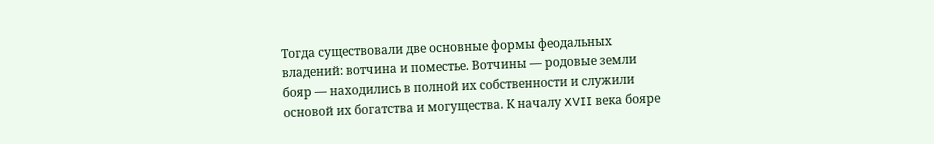Тогда существовали две основные формы феодальных владений: вотчина и поместье. Вотчины — родовые земли бояр — находились в полной их собственности и служили основой их богатства и могущества. К началу XVII века бояре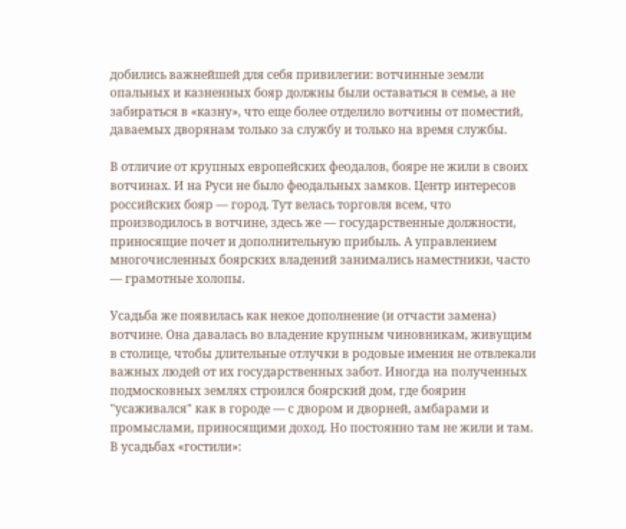добились важнейшей для себя привилегии: вотчинные земли опальных и казненных бояр должны были оставаться в семье, а не забираться в «казну», что еще более отделило вотчины от поместий, даваемых дворянам только за службу и только на время службы.

В отличие от крупных европейских феодалов, бояре не жили в своих вотчинах. И на Руси не было феодальных замков. Центр интересов российских бояр — город. Тут велась торговля всем, что производилось в вотчине, здесь же — государственные должности, приносящие почет и дополнительную прибыль. А управлением многочисленных боярских владений занимались наместники, часто — грамотные холопы.

Усадьба же появилась как некое дополнение (и отчасти замена) вотчине. Она давалась во владение крупным чиновникам, живущим в столице, чтобы длительные отлучки в родовые имения не отвлекали важных людей от их государственных забот. Иногда на полученных подмосковных землях строился боярский дом, где боярин "усаживался" как в городе — с двором и дворней, амбарами и промыслами, приносящими доход. Но постоянно там не жили и там. В усадьбах «гостили»: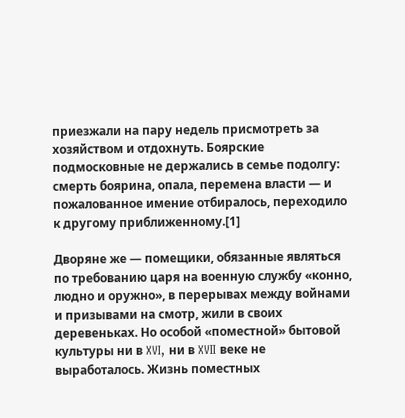приезжали на пару недель присмотреть за хозяйством и отдохнуть. Боярские подмосковные не держались в семье подолгу: смерть боярина, опала, перемена власти — и пожалованное имение отбиралось, переходило к другому приближенному.[1]

Дворяне же — помещики, обязанные являться по требованию царя на военную службу «конно, людно и оружно», в перерывах между войнами и призывами на смотр, жили в своих деревеньках. Но особой «поместной» бытовой культуры ни в XVI, ни в XVII веке не выработалось. Жизнь поместных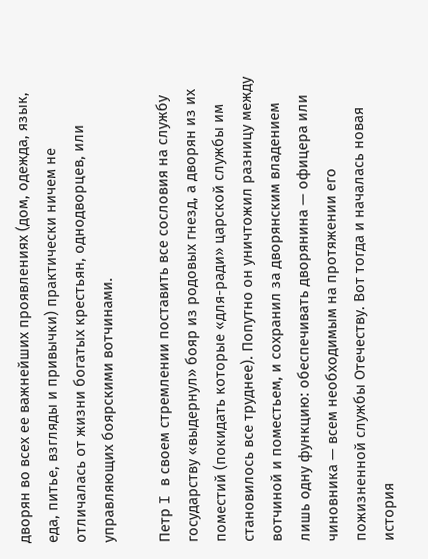дворян во всех ее важнейших проявлениях (дом, одежда, язык, еда, питье, взгляды и привычки) практически ничем не отличалась от жизни богатых крестьян, однодворцев, или управляющих боярскими вотчинами.

Петр I в своем стремлении поставить все сословия на службу государству «выдернул» бояр из родовых гнезд, а дворян из их поместий (покидать которые «для-ради» царской службы им становилось все труднее). Попутно он уничтожил разницу между вотчиной и поместьем, и сохранил за дворянским владением лишь одну функцию: обеспечивать дворянина — офицера или чиновника — всем необходимым на протяжении его пожизненной службы Отечеству. Вот тогда и началась новая история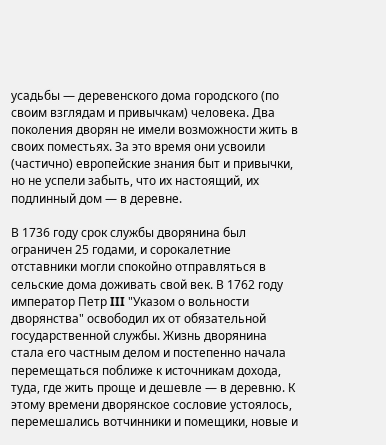усадьбы — деревенского дома городского (по своим взглядам и привычкам) человека. Два поколения дворян не имели возможности жить в своих поместьях. За это время они усвоили (частично) европейские знания быт и привычки, но не успели забыть, что их настоящий, их подлинный дом — в деревне.

В 1736 году срок службы дворянина был ограничен 25 годами, и сорокалетние отставники могли спокойно отправляться в сельские дома доживать свой век. В 1762 году император Петр III "Указом о вольности дворянства" освободил их от обязательной государственной службы. Жизнь дворянина стала его частным делом и постепенно начала перемещаться поближе к источникам дохода, туда, где жить проще и дешевле — в деревню. К этому времени дворянское сословие устоялось, перемешались вотчинники и помещики, новые и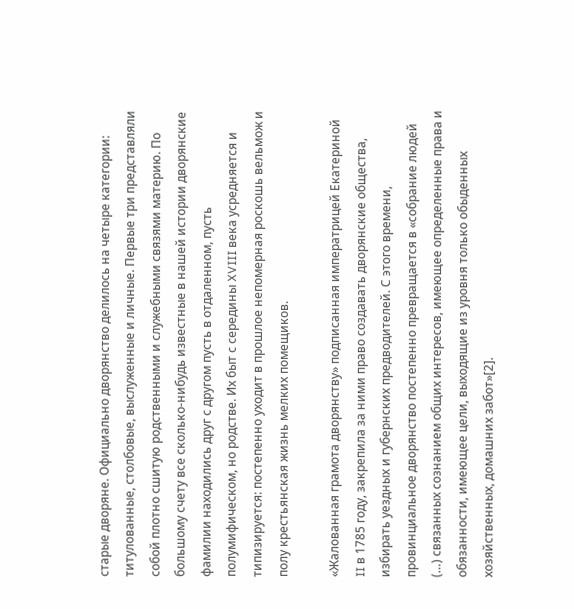старые дворяне. Официально дворянство делилось на четыре категории: титулованные, столбовые, выслуженные и личные. Первые три представляли собой плотно сшитую родственными и служебными связями материю. По большому счету все сколько-нибудь известные в нашей истории дворянские фамилии находились друг с другом пусть в отдаленном, пусть полумифическом, но родстве. Их быт с середины XVIII века усредняется и типизируется: постепенно уходит в прошлое непомерная роскошь вельмож и полу крестьянская жизнь мелких помещиков.

«Жалованная грамота дворянству» подписанная императрицей Екатериной II в 1785 году, закрепила за ними право создавать дворянские общества, избирать уездных и губернских предводителей. С этого времени, провинциальное дворянство постепенно превращается в «собрание людей (…) связанных сознанием общих интересов, имеющее определенные права и обязанности, имеющее цели, выходящие из уровня только обыденных хозяйственных, домашних забот»[2].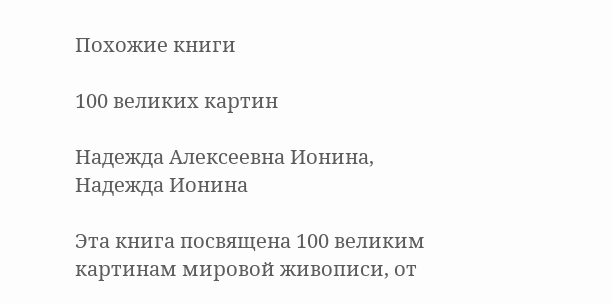Похожие книги

100 великих картин

Надежда Алексеевна Ионина, Надежда Ионина

Эта книга посвящена 100 великим картинам мировой живописи, от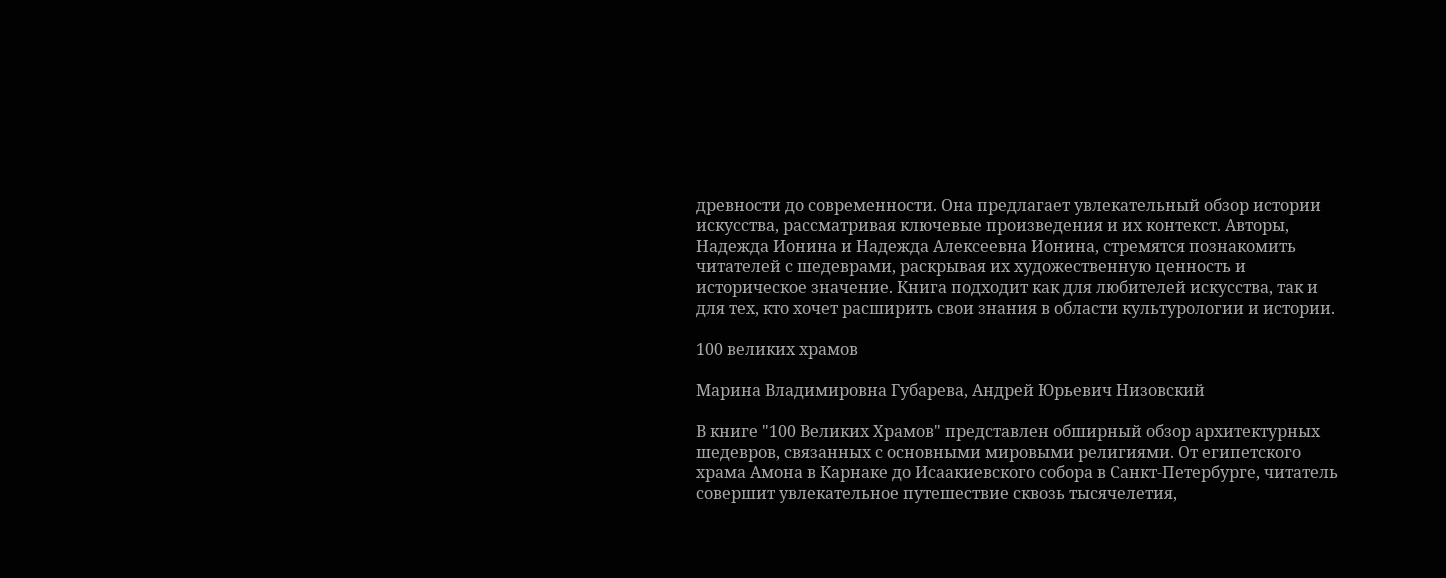древности до современности. Она предлагает увлекательный обзор истории искусства, рассматривая ключевые произведения и их контекст. Авторы, Надежда Ионина и Надежда Алексеевна Ионина, стремятся познакомить читателей с шедеврами, раскрывая их художественную ценность и историческое значение. Книга подходит как для любителей искусства, так и для тех, кто хочет расширить свои знания в области культурологии и истории.

100 великих храмов

Марина Владимировна Губарева, Андрей Юрьевич Низовский

В книге "100 Великих Храмов" представлен обширный обзор архитектурных шедевров, связанных с основными мировыми религиями. От египетского храма Амона в Карнаке до Исаакиевского собора в Санкт-Петербурге, читатель совершит увлекательное путешествие сквозь тысячелетия,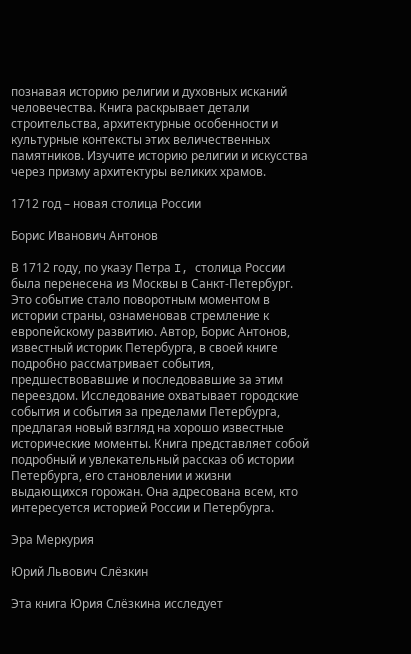познавая историю религии и духовных исканий человечества. Книга раскрывает детали строительства, архитектурные особенности и культурные контексты этих величественных памятников. Изучите историю религии и искусства через призму архитектуры великих храмов.

1712 год – новая столица России

Борис Иванович Антонов

В 1712 году, по указу Петра I, столица России была перенесена из Москвы в Санкт-Петербург. Это событие стало поворотным моментом в истории страны, ознаменовав стремление к европейскому развитию. Автор, Борис Антонов, известный историк Петербурга, в своей книге подробно рассматривает события, предшествовавшие и последовавшие за этим переездом. Исследование охватывает городские события и события за пределами Петербурга, предлагая новый взгляд на хорошо известные исторические моменты. Книга представляет собой подробный и увлекательный рассказ об истории Петербурга, его становлении и жизни выдающихся горожан. Она адресована всем, кто интересуется историей России и Петербурга.

Эра Меркурия

Юрий Львович Слёзкин

Эта книга Юрия Слёзкина исследует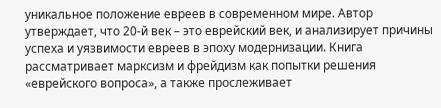уникальное положение евреев в современном мире. Автор утверждает, что 20-й век – это еврейский век, и анализирует причины успеха и уязвимости евреев в эпоху модернизации. Книга рассматривает марксизм и фрейдизм как попытки решения «еврейского вопроса», а также прослеживает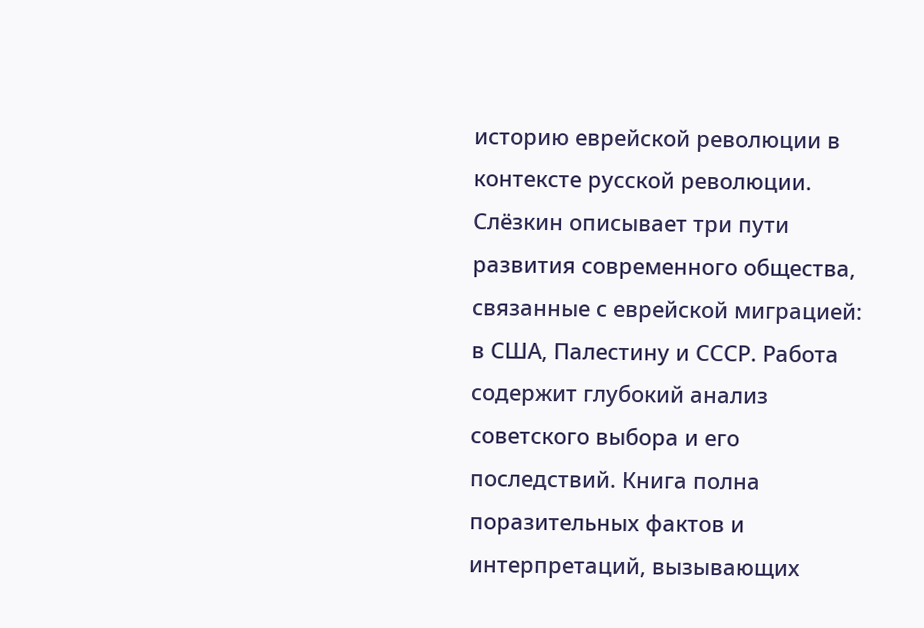историю еврейской революции в контексте русской революции. Слёзкин описывает три пути развития современного общества, связанные с еврейской миграцией: в США, Палестину и СССР. Работа содержит глубокий анализ советского выбора и его последствий. Книга полна поразительных фактов и интерпретаций, вызывающих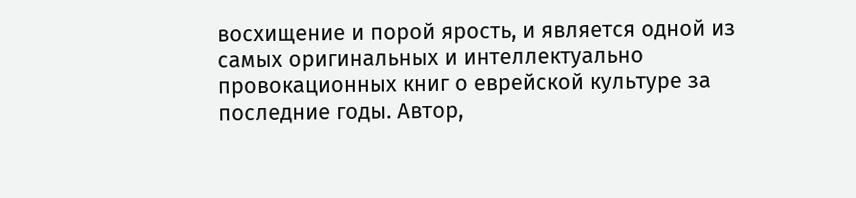восхищение и порой ярость, и является одной из самых оригинальных и интеллектуально провокационных книг о еврейской культуре за последние годы. Автор,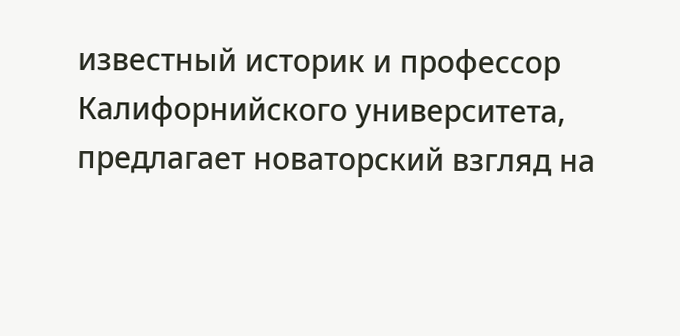известный историк и профессор Калифорнийского университета, предлагает новаторский взгляд на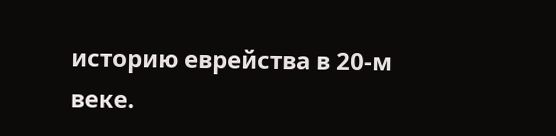историю еврейства в 20-м веке.